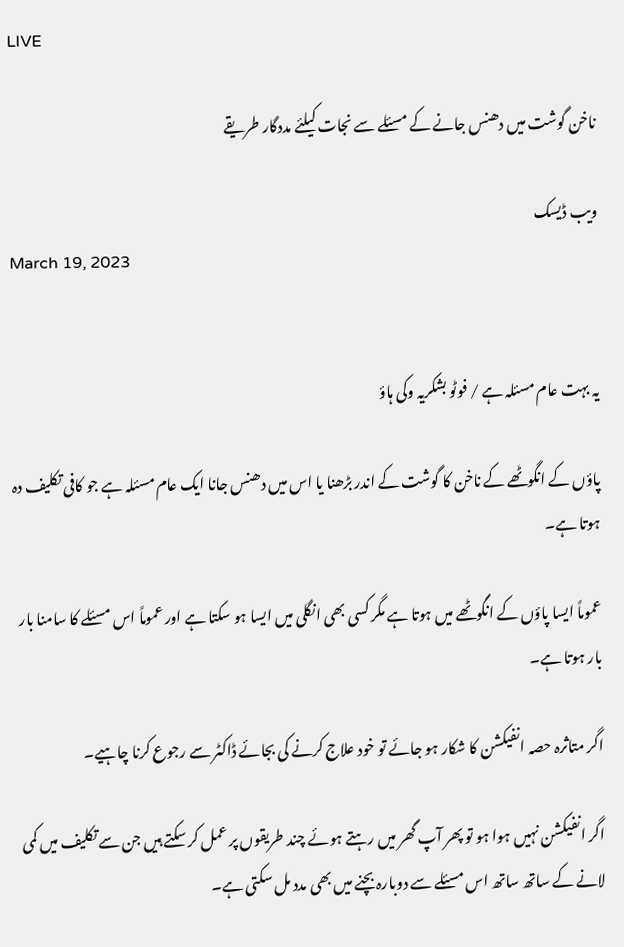LIVE

ناخن گوشت میں دھنس جانے کے مسئلے سے نجات کیلئے مددگار طریقے

ویب ڈیسک
March 19, 2023


یہ بہت عام مسئلہ ہے / فوٹو بشکریہ وکی ہاؤ

پاؤں کے انگوٹھے کے ناخن کا گوشت کے اندر بڑھنا یا اس میں دھنس جانا ایک عام مسئلہ ہے جو کافی تکلیف دہ ہوتا ہے۔

عموماً ایسا پاؤں کے انگوٹھے میں ہوتا ہے مگر کسی بھی انگلی میں ایسا ہو سکتا ہے اور عموماً اس مسئلے کا سامنا بار بار ہوتا ہے۔

اگر متاثرہ حصہ انفیکشن کا شکار ہو جائے تو خود علاج کرنے کی بجائے ڈاکٹر سے رجوع کرنا چاہیے۔

اگر انفیکشن نہیں ہوا ہو تو پھر آپ گھر میں رہتے ہوئے چند طریقوں پر عمل کر سکتے ہیں جن سے تکلیف میں کمی لانے کے ساتھ ساتھ اس مسئلے سے دوبارہ بچنے میں بھی مدد مل سکتی ہے۔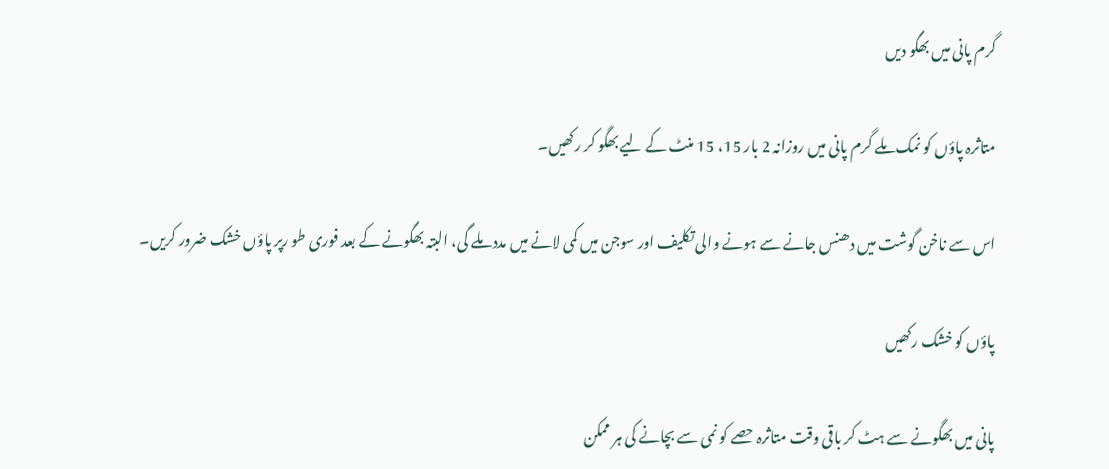گرم پانی میں بھگو دیں

متاثرہ پاؤں کو نمک ملے گرم پانی میں روزانہ 2 بار 15، 15 منٹ کے لیے بھگو کر رکھیں۔

اس سے ناخن گوشت میں دھنس جانے سے ہونے والی تکلیف اور سوجن میں کمی لانے میں مدد ملے گی، البتہ بھگونے کے بعد فوری طو رپر پاؤں خشک ضرور کریں۔

پاؤں کو خشک رکھیں

پانی میں بھگونے سے ہٹ کر باقی وقت متاثرہ حصے کو نمی سے بچانے کی ہر ممکن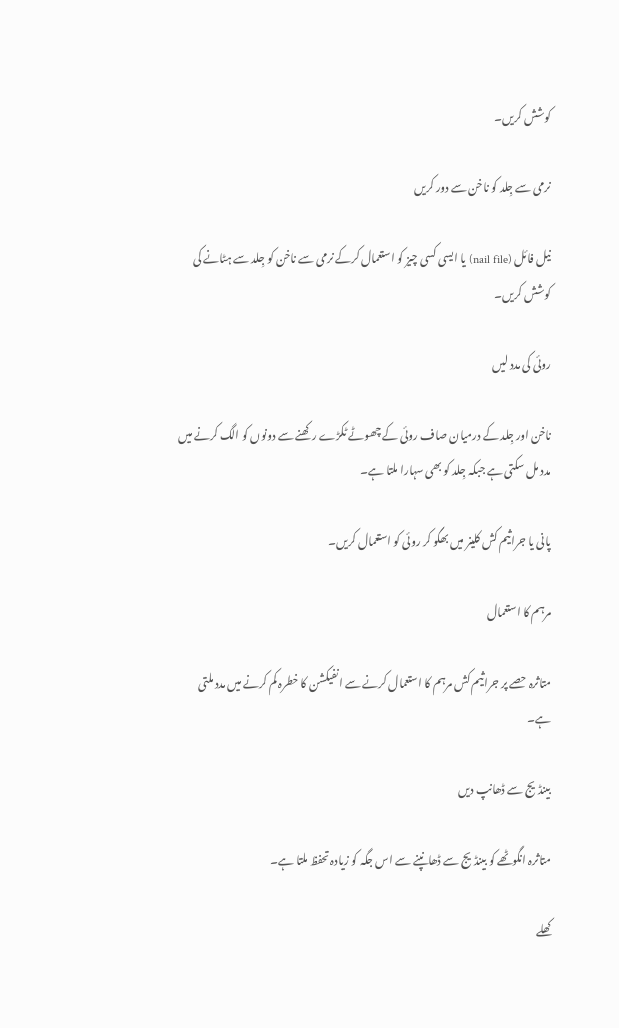کوشش کریں۔

نرمی سے جِلد کو ناخن سے دور کریں

نیل فائل (nail file) یا ایسی کسی چیز کو استعمال کرکے نرمی سے ناخن کو جِلد سے ہٹانے کی کوشش کریں۔

روئی کی مدد لیں

ناخن اور جِلد کے درمیان صاف روئی کے چھوٹے ٹکڑے رکھنے سے دونوں کو الگ کرنے میں مدد مل سکتی ہے جبکہ جِلد کو بھی سہارا ملتا ہے۔

پانی یا جراثیم کش کلینر میں بھگو کر روئی کو استعمال کریں۔

مرہم کا استعمال

متاثرہ حصے پر جراثیم کش مرہم کا استعمال کرنے سے انفیکشن کا خطرہ کم کرنے میں مدد ملتی ہے۔

بینڈیج سے ڈھانپ دیں

متاثرہ انگوٹھے کو بینڈیج سے ڈھانپنے سے اس جگہ کو زیادہ تحفظ ملتا ہے۔

کھلے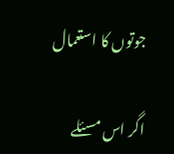جوتوں کا استعمال

اگر اس مسئلے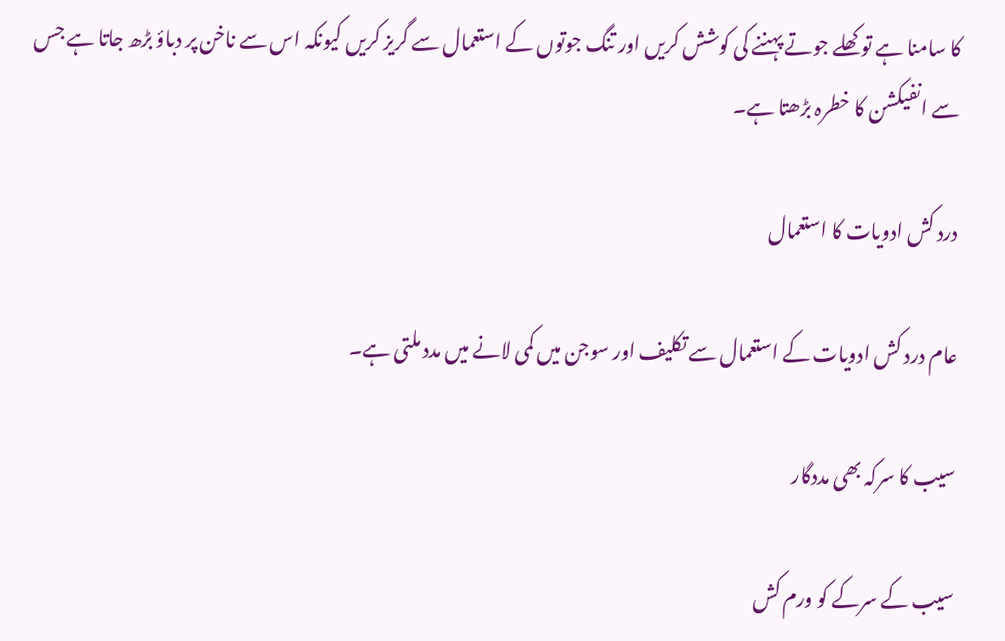کا سامنا ہے تو کھلے جوتے پہننے کی کوشش کریں اور تنگ جوتوں کے استعمال سے گریز کریں کیونکہ اس سے ناخن پر دباؤ بڑھ جاتا ہے جس سے انفیکشن کا خطرہ بڑھتا ہے۔

درد کش ادویات کا استعمال

عام درد کش ادویات کے استعمال سے تکلیف اور سوجن میں کمی لانے میں مدد ملتی ہے۔

سیب کا سرکہ بھی مددگار

سیب کے سرکے کو ورم کش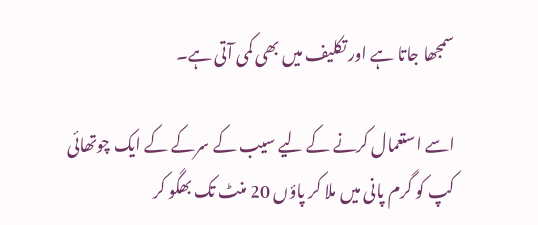سمجھا جاتا ہے اور تکلیف میں بھی کمی آتی ہے۔

اسے استعمال کرنے کے لیے سیب کے سرکے کے ایک چوتھائی کپ کو گرم پانی میں ملا کر پاؤں 20 منٹ تک بھگو کر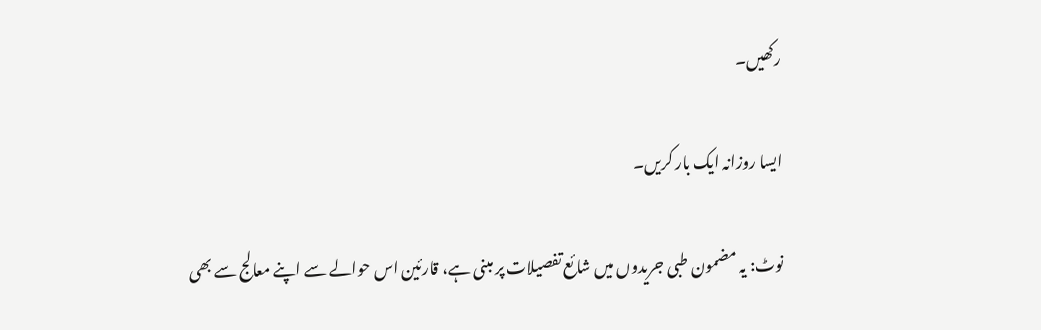رکھیں۔

ایسا روزانہ ایک بار کریں۔

نوٹ: یہ مضمون طبی جریدوں میں شائع تفصیلات پر مبنی ہے، قارئین اس حوالے سے اپنے معالج سے بھی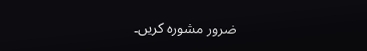ضرور مشورہ کریں۔